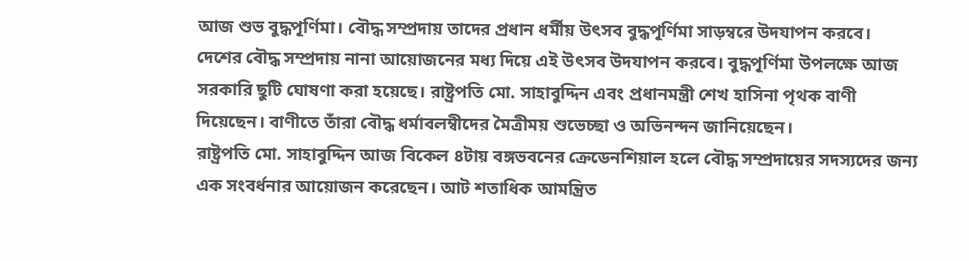আজ শুভ বুদ্ধপূর্ণিমা। বৌদ্ধ সম্প্রদায় তাদের প্রধান ধর্মীয় উৎসব বুদ্ধপূর্ণিমা সাড়ম্বরে উদযাপন করবে।
দেশের বৌদ্ধ সম্প্রদায় নানা আয়োজনের মধ্য দিয়ে এই উৎসব উদযাপন করবে। বুদ্ধপূর্ণিমা উপলক্ষে আজ সরকারি ছুটি ঘোষণা করা হয়েছে। রাষ্ট্রপতি মো. সাহাবুদ্দিন এবং প্রধানমন্ত্রী শেখ হাসিনা পৃথক বাণী দিয়েছেন। বাণীতে তাঁরা বৌদ্ধ ধর্মাবলম্বীদের মৈত্রীময় শুভেচ্ছা ও অভিনন্দন জানিয়েছেন।
রাষ্ট্রপতি মো. সাহাবুদ্দিন আজ বিকেল ৪টায় বঙ্গভবনের ক্রেডেনশিয়াল হলে বৌদ্ধ সম্প্রদায়ের সদস্যদের জন্য এক সংবর্ধনার আয়োজন করেছেন। আট শতাধিক আমন্ত্রিত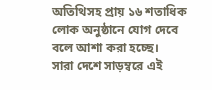অতিথিসহ প্রায় ১৬ শতাধিক লোক অনুষ্ঠানে যোগ দেবে বলে আশা করা হচ্ছে।
সারা দেশে সাড়ম্বরে এই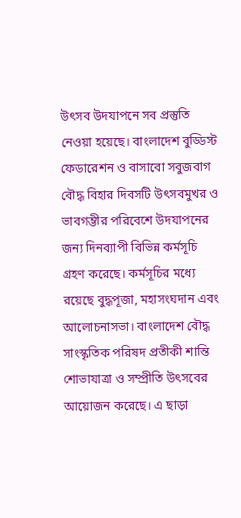উৎসব উদযাপনে সব প্রস্তুতি নেওয়া হয়েছে। বাংলাদেশ বুড্ডিস্ট ফেডারেশন ও বাসাবো সবুজবাগ বৌদ্ধ বিহার দিবসটি উৎসবমুখর ও ভাবগম্ভীর পরিবেশে উদযাপনের জন্য দিনব্যাপী বিভিন্ন কর্মসূচি গ্রহণ করেছে। কর্মসূচির মধ্যে রয়েছে বুদ্ধপূজা, মহাসংঘদান এবং আলোচনাসভা। বাংলাদেশ বৌদ্ধ সাংস্কৃতিক পরিষদ প্রতীকী শান্তি শোভাযাত্রা ও সম্প্রীতি উৎসবের আয়োজন করেছে। এ ছাড়া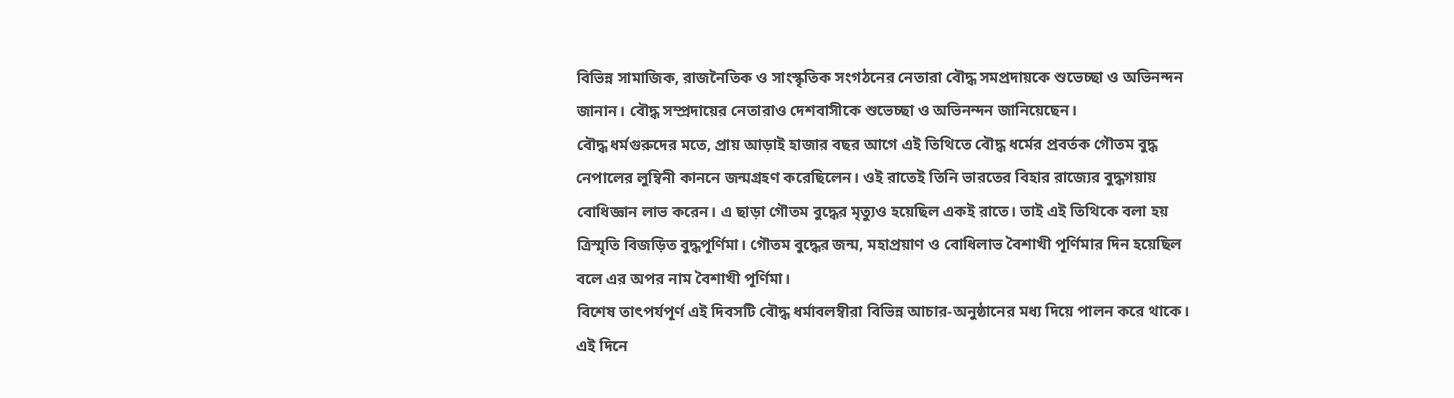বিভিন্ন সামাজিক, রাজনৈতিক ও সাংস্কৃতিক সংগঠনের নেতারা বৌদ্ধ সমপ্রদায়কে শুভেচ্ছা ও অভিনন্দন জানান। বৌদ্ধ সম্প্রদায়ের নেতারাও দেশবাসীকে শুভেচ্ছা ও অভিনন্দন জানিয়েছেন।
বৌদ্ধ ধর্মগুরুদের মতে, প্রায় আড়াই হাজার বছর আগে এই তিথিতে বৌদ্ধ ধর্মের প্রবর্তক গৌতম বুদ্ধ নেপালের লুম্বিনী কাননে জন্মগ্রহণ করেছিলেন। ওই রাতেই তিনি ভারতের বিহার রাজ্যের বুদ্ধগয়ায় বোধিজ্ঞান লাভ করেন। এ ছাড়া গৌতম বুদ্ধের মৃত্যুও হয়েছিল একই রাতে। তাই এই তিথিকে বলা হয় ত্রিস্মৃতি বিজড়িত বুদ্ধপূর্ণিমা। গৌতম বুদ্ধের জন্ম, মহাপ্রয়াণ ও বোধিলাভ বৈশাখী পূর্ণিমার দিন হয়েছিল বলে এর অপর নাম বৈশাখী পূর্ণিমা।
বিশেষ তাৎপর্যপূর্ণ এই দিবসটি বৌদ্ধ ধর্মাবলম্বীরা বিভিন্ন আচার-অনুষ্ঠানের মধ্য দিয়ে পালন করে থাকে। এই দিনে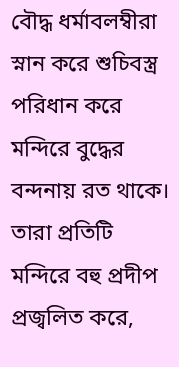বৌদ্ধ ধর্মাবলম্বীরা স্নান করে শুচিবস্ত্র পরিধান করে মন্দিরে বুদ্ধের বন্দনায় রত থাকে। তারা প্রতিটি মন্দিরে বহু প্রদীপ প্রজ্বলিত করে,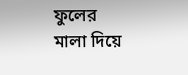ফুলের মালা দিয়ে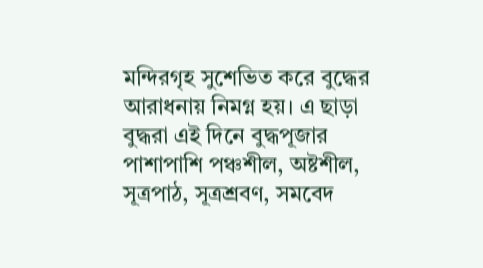মন্দিরগৃহ সুশেভিত করে বুদ্ধের আরাধনায় নিমগ্ন হয়। এ ছাড়া বুদ্ধরা এই দিনে বুদ্ধপূজার পাশাপাশি পঞ্চশীল, অষ্টশীল, সূত্রপাঠ, সূত্রশ্রবণ, সমবেদ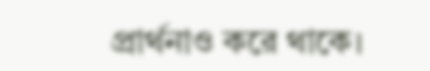প্রার্থনাও করে থাকে।